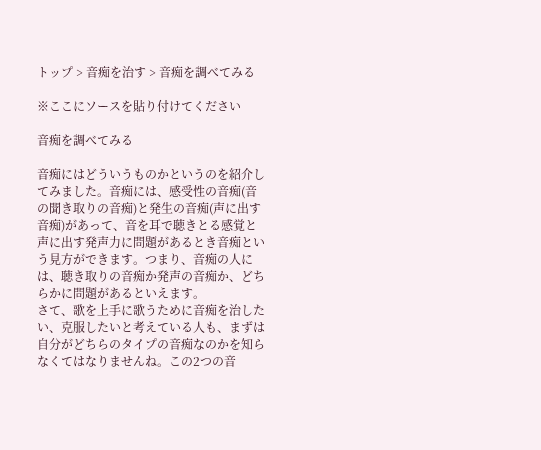トップ > 音痴を治す > 音痴を調べてみる

※ここにソースを貼り付けてください

音痴を調べてみる

音痴にはどういうものかというのを紹介してみました。音痴には、感受性の音痴(音の聞き取りの音痴)と発生の音痴(声に出す音痴)があって、音を耳で聴きとる感覚と声に出す発声力に問題があるとき音痴という見方ができます。つまり、音痴の人には、聴き取りの音痴か発声の音痴か、どちらかに問題があるといえます。
さて、歌を上手に歌うために音痴を治したい、克服したいと考えている人も、まずは自分がどちらのタイプの音痴なのかを知らなくてはなりませんね。この2つの音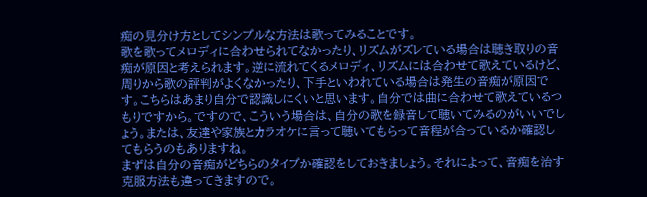痴の見分け方としてシンプルな方法は歌ってみることです。
歌を歌ってメロディに合わせられてなかったり、リズムがズレている場合は聴き取りの音痴が原因と考えられます。逆に流れてくるメロディ、リズムには合わせて歌えているけど、周りから歌の評判がよくなかったり、下手といわれている場合は発生の音痴が原因です。こちらはあまり自分で認識しにくいと思います。自分では曲に合わせて歌えているつもりですから。ですので、こういう場合は、自分の歌を録音して聴いてみるのがいいでしょう。または、友達や家族とカラオケに言って聴いてもらって音程が合っているか確認してもらうのもありますね。
まずは自分の音痴がどちらのタイプか確認をしておきましょう。それによって、音痴を治す克服方法も違ってきますので。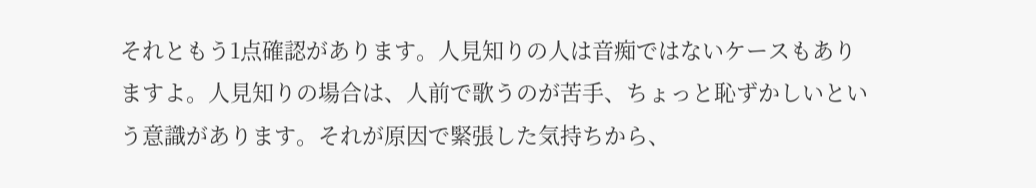それともう1点確認があります。人見知りの人は音痴ではないケースもありますよ。人見知りの場合は、人前で歌うのが苦手、ちょっと恥ずかしいという意識があります。それが原因で緊張した気持ちから、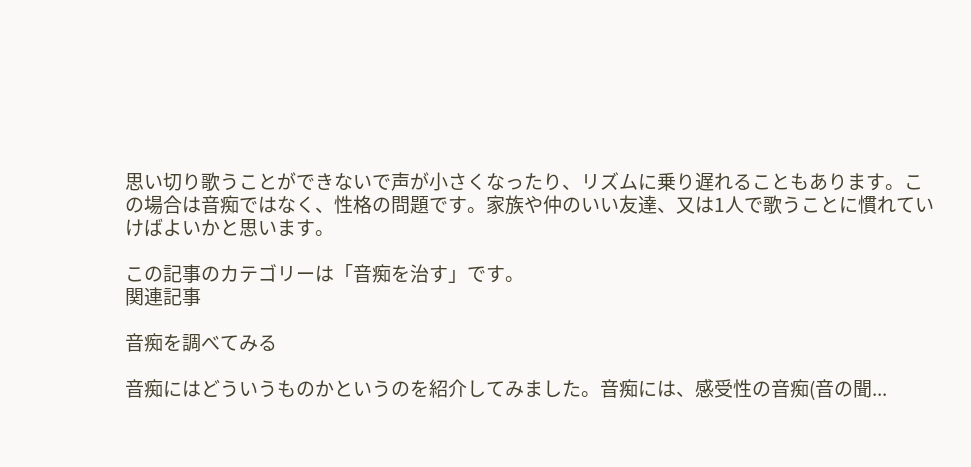思い切り歌うことができないで声が小さくなったり、リズムに乗り遅れることもあります。この場合は音痴ではなく、性格の問題です。家族や仲のいい友達、又は1人で歌うことに慣れていけばよいかと思います。

この記事のカテゴリーは「音痴を治す」です。
関連記事

音痴を調べてみる

音痴にはどういうものかというのを紹介してみました。音痴には、感受性の音痴(音の聞...